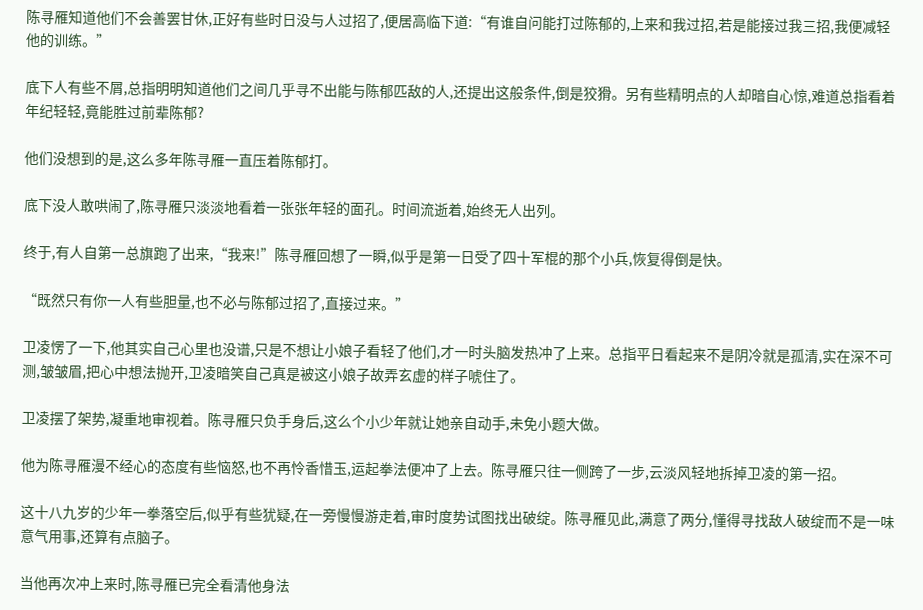陈寻雁知道他们不会善罢甘休,正好有些时日没与人过招了,便居高临下道:“有谁自问能打过陈郁的,上来和我过招,若是能接过我三招,我便减轻他的训练。”

底下人有些不屑,总指明明知道他们之间几乎寻不出能与陈郁匹敌的人,还提出这般条件,倒是狡猾。另有些精明点的人却暗自心惊,难道总指看着年纪轻轻,竟能胜过前辈陈郁?

他们没想到的是,这么多年陈寻雁一直压着陈郁打。

底下没人敢哄闹了,陈寻雁只淡淡地看着一张张年轻的面孔。时间流逝着,始终无人出列。

终于,有人自第一总旗跑了出来,“我来!”陈寻雁回想了一瞬,似乎是第一日受了四十军棍的那个小兵,恢复得倒是快。

“既然只有你一人有些胆量,也不必与陈郁过招了,直接过来。”

卫凌愣了一下,他其实自己心里也没谱,只是不想让小娘子看轻了他们,才一时头脑发热冲了上来。总指平日看起来不是阴冷就是孤清,实在深不可测,皱皱眉,把心中想法抛开,卫凌暗笑自己真是被这小娘子故弄玄虚的样子唬住了。

卫凌摆了架势,凝重地审视着。陈寻雁只负手身后,这么个小少年就让她亲自动手,未免小题大做。

他为陈寻雁漫不经心的态度有些恼怒,也不再怜香惜玉,运起拳法便冲了上去。陈寻雁只往一侧跨了一步,云淡风轻地拆掉卫凌的第一招。

这十八九岁的少年一拳落空后,似乎有些犹疑,在一旁慢慢游走着,审时度势试图找出破绽。陈寻雁见此,满意了两分,懂得寻找敌人破绽而不是一味意气用事,还算有点脑子。

当他再次冲上来时,陈寻雁已完全看清他身法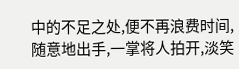中的不足之处,便不再浪费时间,随意地出手,一掌将人拍开,淡笑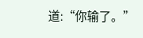道:“你输了。”